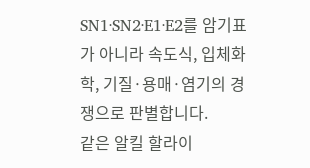SN1·SN2·E1·E2를 암기표가 아니라 속도식, 입체화학, 기질·용매·염기의 경쟁으로 판별합니다.
같은 알킬 할라이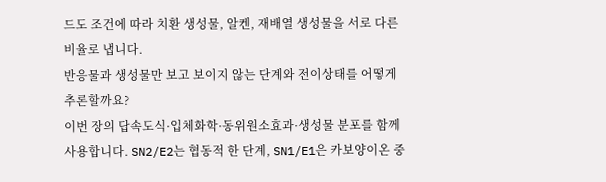드도 조건에 따라 치환 생성물, 알켄, 재배열 생성물을 서로 다른 비율로 냅니다.
반응물과 생성물만 보고 보이지 않는 단계와 전이상태를 어떻게 추론할까요?
이번 장의 답속도식·입체화학·동위원소효과·생성물 분포를 함께 사용합니다. SN2/E2는 협동적 한 단계, SN1/E1은 카보양이온 중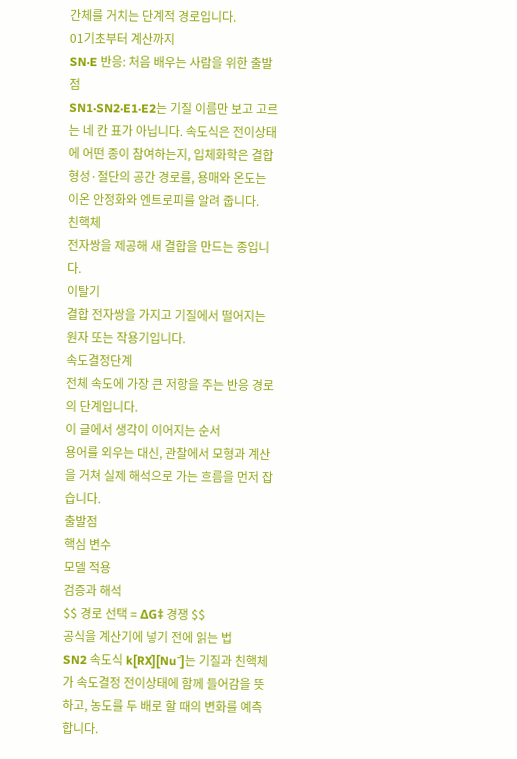간체를 거치는 단계적 경로입니다.
01기초부터 계산까지
SN·E 반응: 처음 배우는 사람을 위한 출발점
SN1·SN2·E1·E2는 기질 이름만 보고 고르는 네 칸 표가 아닙니다. 속도식은 전이상태에 어떤 종이 참여하는지, 입체화학은 결합 형성·절단의 공간 경로를, 용매와 온도는 이온 안정화와 엔트로피를 알려 줍니다.
친핵체
전자쌍을 제공해 새 결합을 만드는 종입니다.
이탈기
결합 전자쌍을 가지고 기질에서 떨어지는 원자 또는 작용기입니다.
속도결정단계
전체 속도에 가장 큰 저항을 주는 반응 경로의 단계입니다.
이 글에서 생각이 이어지는 순서
용어를 외우는 대신, 관찰에서 모형과 계산을 거쳐 실제 해석으로 가는 흐름을 먼저 잡습니다.
출발점
핵심 변수
모델 적용
검증과 해석
$$ 경로 선택 = ΔG‡ 경쟁 $$
공식을 계산기에 넣기 전에 읽는 법
SN2 속도식 k[RX][Nu⁻]는 기질과 친핵체가 속도결정 전이상태에 함께 들어감을 뜻하고, 농도를 두 배로 할 때의 변화를 예측합니다.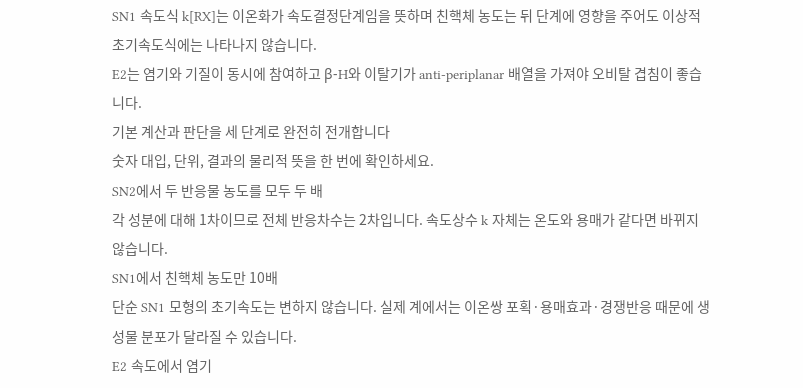SN1 속도식 k[RX]는 이온화가 속도결정단계임을 뜻하며 친핵체 농도는 뒤 단계에 영향을 주어도 이상적 초기속도식에는 나타나지 않습니다.
E2는 염기와 기질이 동시에 참여하고 β-H와 이탈기가 anti-periplanar 배열을 가져야 오비탈 겹침이 좋습니다.
기본 계산과 판단을 세 단계로 완전히 전개합니다
숫자 대입, 단위, 결과의 물리적 뜻을 한 번에 확인하세요.
SN2에서 두 반응물 농도를 모두 두 배
각 성분에 대해 1차이므로 전체 반응차수는 2차입니다. 속도상수 k 자체는 온도와 용매가 같다면 바뀌지 않습니다.
SN1에서 친핵체 농도만 10배
단순 SN1 모형의 초기속도는 변하지 않습니다. 실제 계에서는 이온쌍 포획·용매효과·경쟁반응 때문에 생성물 분포가 달라질 수 있습니다.
E2 속도에서 염기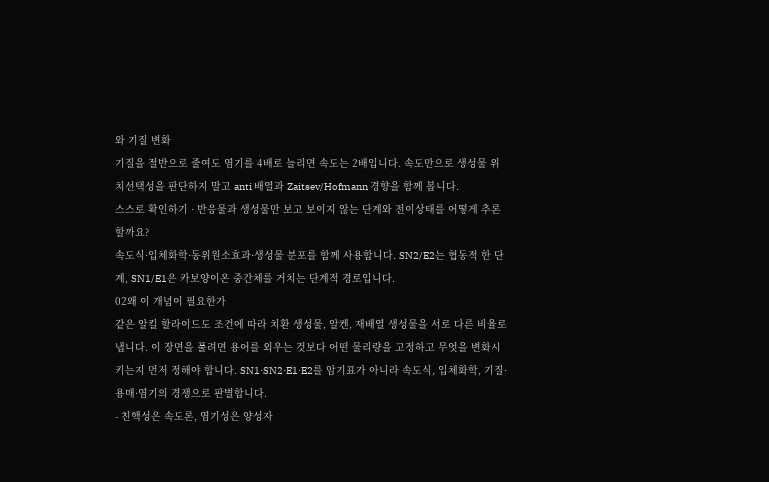와 기질 변화
기질을 절반으로 줄여도 염기를 4배로 늘리면 속도는 2배입니다. 속도만으로 생성물 위치선택성을 판단하지 말고 anti 배열과 Zaitsev/Hofmann 경향을 함께 봅니다.
스스로 확인하기 · 반응물과 생성물만 보고 보이지 않는 단계와 전이상태를 어떻게 추론할까요?
속도식·입체화학·동위원소효과·생성물 분포를 함께 사용합니다. SN2/E2는 협동적 한 단계, SN1/E1은 카보양이온 중간체를 거치는 단계적 경로입니다.
02왜 이 개념이 필요한가
같은 알킬 할라이드도 조건에 따라 치환 생성물, 알켄, 재배열 생성물을 서로 다른 비율로 냅니다. 이 장면을 풀려면 용어를 외우는 것보다 어떤 물리량을 고정하고 무엇을 변화시키는지 먼저 정해야 합니다. SN1·SN2·E1·E2를 암기표가 아니라 속도식, 입체화학, 기질·용매·염기의 경쟁으로 판별합니다.
- 친핵성은 속도론, 염기성은 양성자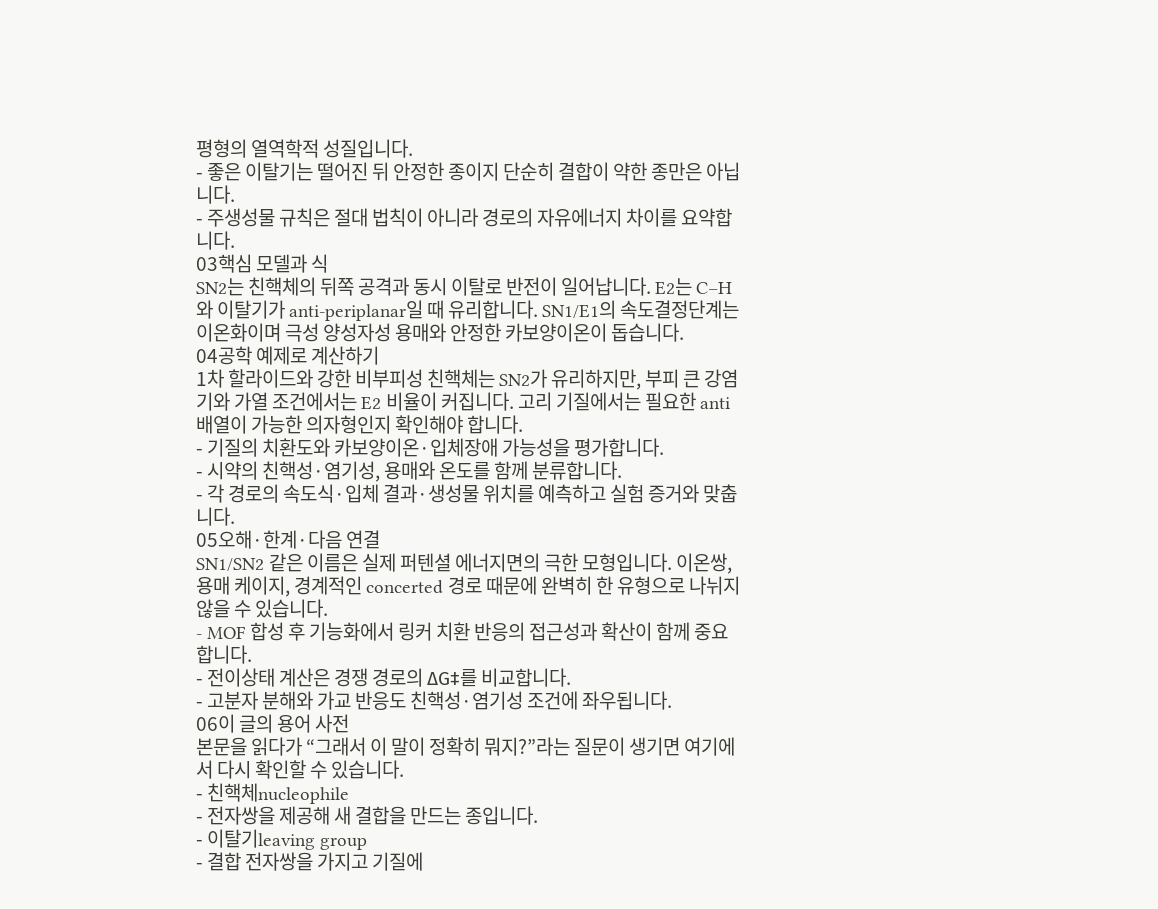평형의 열역학적 성질입니다.
- 좋은 이탈기는 떨어진 뒤 안정한 종이지 단순히 결합이 약한 종만은 아닙니다.
- 주생성물 규칙은 절대 법칙이 아니라 경로의 자유에너지 차이를 요약합니다.
03핵심 모델과 식
SN2는 친핵체의 뒤쪽 공격과 동시 이탈로 반전이 일어납니다. E2는 C–H와 이탈기가 anti-periplanar일 때 유리합니다. SN1/E1의 속도결정단계는 이온화이며 극성 양성자성 용매와 안정한 카보양이온이 돕습니다.
04공학 예제로 계산하기
1차 할라이드와 강한 비부피성 친핵체는 SN2가 유리하지만, 부피 큰 강염기와 가열 조건에서는 E2 비율이 커집니다. 고리 기질에서는 필요한 anti 배열이 가능한 의자형인지 확인해야 합니다.
- 기질의 치환도와 카보양이온·입체장애 가능성을 평가합니다.
- 시약의 친핵성·염기성, 용매와 온도를 함께 분류합니다.
- 각 경로의 속도식·입체 결과·생성물 위치를 예측하고 실험 증거와 맞춥니다.
05오해·한계·다음 연결
SN1/SN2 같은 이름은 실제 퍼텐셜 에너지면의 극한 모형입니다. 이온쌍, 용매 케이지, 경계적인 concerted 경로 때문에 완벽히 한 유형으로 나뉘지 않을 수 있습니다.
- MOF 합성 후 기능화에서 링커 치환 반응의 접근성과 확산이 함께 중요합니다.
- 전이상태 계산은 경쟁 경로의 ΔG‡를 비교합니다.
- 고분자 분해와 가교 반응도 친핵성·염기성 조건에 좌우됩니다.
06이 글의 용어 사전
본문을 읽다가 “그래서 이 말이 정확히 뭐지?”라는 질문이 생기면 여기에서 다시 확인할 수 있습니다.
- 친핵체nucleophile
- 전자쌍을 제공해 새 결합을 만드는 종입니다.
- 이탈기leaving group
- 결합 전자쌍을 가지고 기질에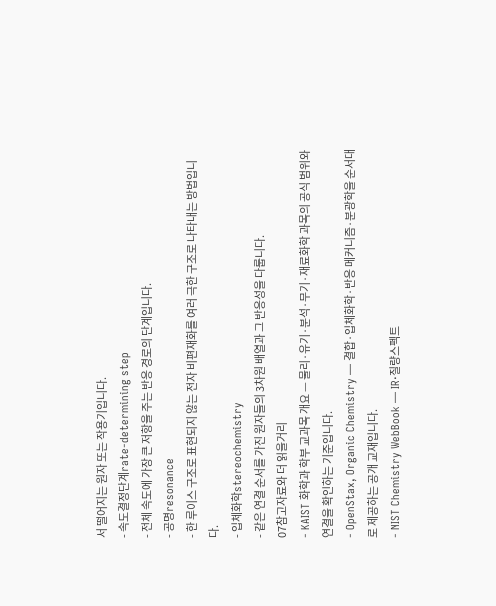서 떨어지는 원자 또는 작용기입니다.
- 속도결정단계rate-determining step
- 전체 속도에 가장 큰 저항을 주는 반응 경로의 단계입니다.
- 공명resonance
- 한 루이스 구조로 표현되지 않는 전자 비편재화를 여러 극한 구조로 나타내는 방법입니다.
- 입체화학stereochemistry
- 같은 연결 순서를 가진 원자들의 3차원 배열과 그 반응성을 다룹니다.
07참고자료와 더 읽을거리
- KAIST 화학과 학부 교과목 개요 — 물리·유기·분석·무기·재료화학 과목의 공식 범위와 연결을 확인하는 기준입니다.
- OpenStax, Organic Chemistry — 결합·입체화학·반응 메커니즘·분광학을 순서대로 제공하는 공개 교재입니다.
- NIST Chemistry WebBook — IR·질량스펙트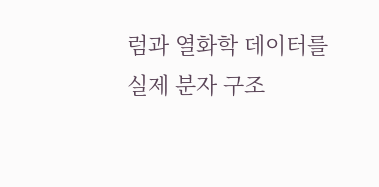럼과 열화학 데이터를 실제 분자 구조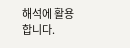해석에 활용합니다.